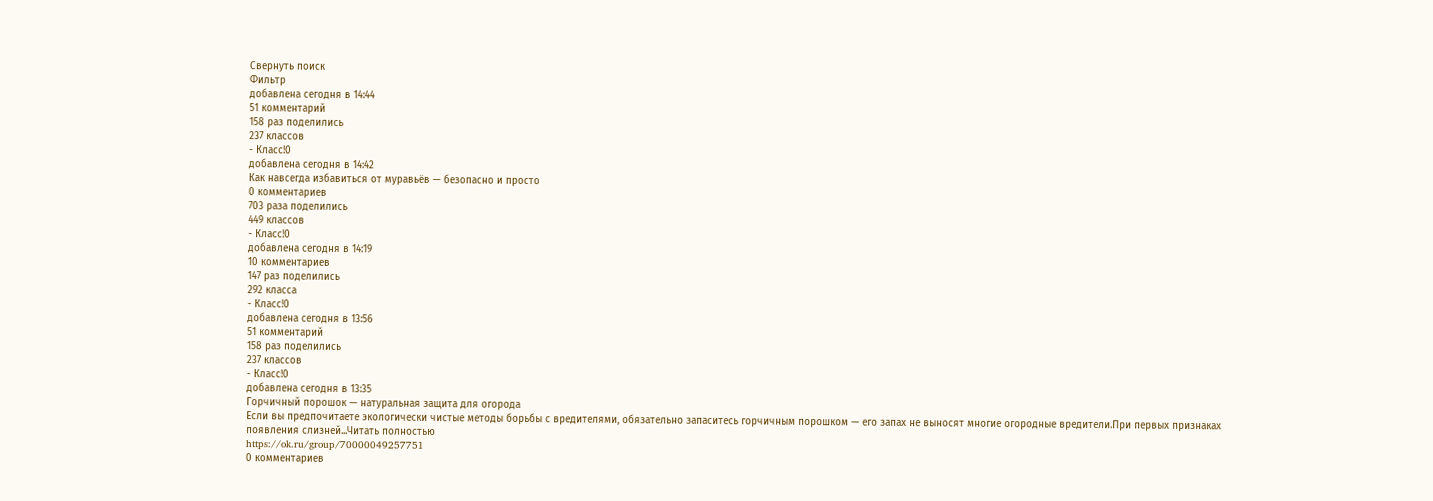Свернуть поиск
Фильтр
добавлена сегодня в 14:44
51 комментарий
158 раз поделились
237 классов
- Класс!0
добавлена сегодня в 14:42
Как навсегда избавиться от муравьёв — безопасно и просто
0 комментариев
703 раза поделились
449 классов
- Класс!0
добавлена сегодня в 14:19
10 комментариев
147 раз поделились
292 класса
- Класс!0
добавлена сегодня в 13:56
51 комментарий
158 раз поделились
237 классов
- Класс!0
добавлена сегодня в 13:35
Горчичный порошок — натуральная защита для огорода
Если вы предпочитаете экологически чистые методы борьбы с вредителями, обязательно запаситесь горчичным порошком — его запах не выносят многие огородные вредители.При первых признаках появления слизней...Читать полностью
https://ok.ru/group/70000049257751
0 комментариев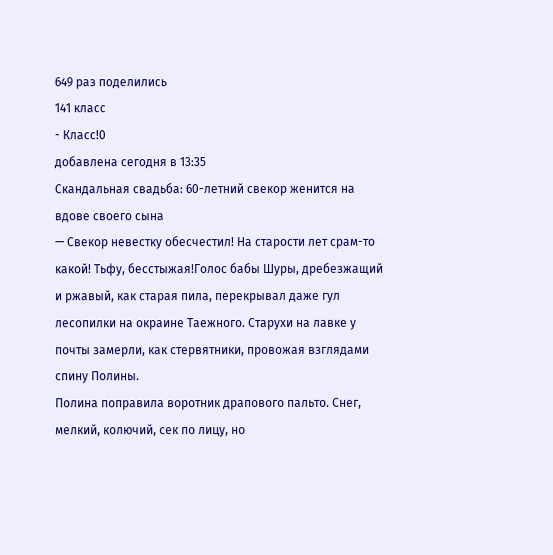649 раз поделились
141 класс
- Класс!0
добавлена сегодня в 13:35
Скандальная свадьба: 60-летний свекор женится на вдове своего сына
— Свекор невестку обесчестил! На старости лет срам-то какой! Тьфу, бесстыжая!Голос бабы Шуры, дребезжащий и ржавый, как старая пила, перекрывал даже гул лесопилки на окраине Таежного. Старухи на лавке у почты замерли, как стервятники, провожая взглядами спину Полины.
Полина поправила воротник драпового пальто. Снег, мелкий, колючий, сек по лицу, но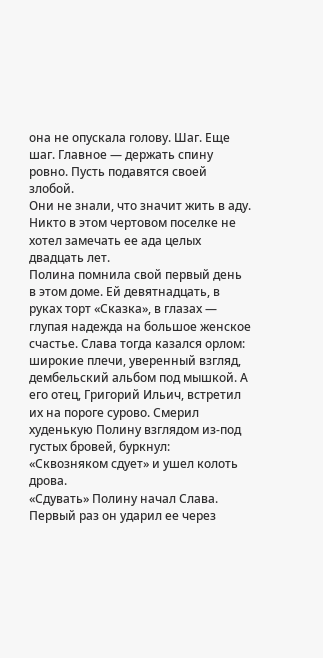она не опускала голову. Шаг. Еще шаг. Главное — держать спину ровно. Пусть подавятся своей злобой.
Они не знали, что значит жить в аду. Никто в этом чертовом поселке не хотел замечать ее ада целых двадцать лет.
Полина помнила свой первый день в этом доме. Ей девятнадцать, в руках торт «Сказка», в глазах — глупая надежда на большое женское счастье. Слава тогда казался орлом: широкие плечи, уверенный взгляд, дембельский альбом под мышкой. А его отец, Григорий Ильич, встретил их на пороге сурово. Смерил худенькую Полину взглядом из-под густых бровей, буркнул: «Сквозняком сдует» и ушел колоть дрова.
«Сдувать» Полину начал Слава. Первый раз он ударил ее через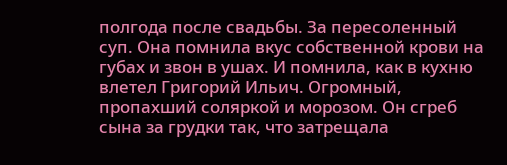полгода после свадьбы. За пересоленный суп. Она помнила вкус собственной крови на губах и звон в ушах. И помнила, как в кухню влетел Григорий Ильич. Огромный, пропахший соляркой и морозом. Он сгреб сына за грудки так, что затрещала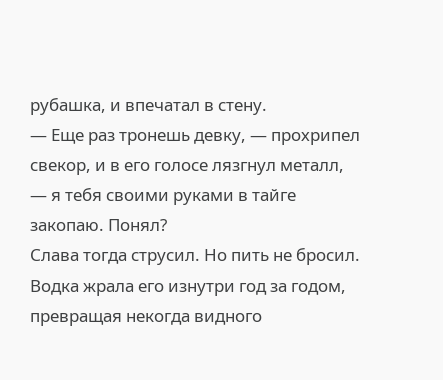рубашка, и впечатал в стену.
— Еще раз тронешь девку, — прохрипел свекор, и в его голосе лязгнул металл, — я тебя своими руками в тайге закопаю. Понял?
Слава тогда струсил. Но пить не бросил. Водка жрала его изнутри год за годом, превращая некогда видного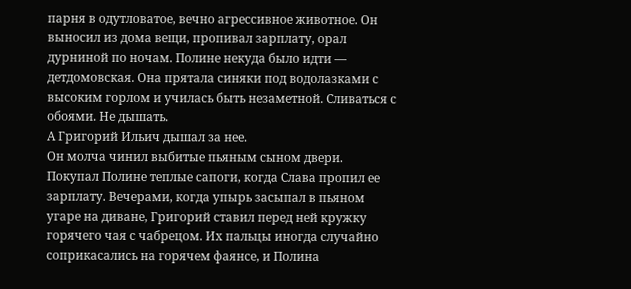парня в одутловатое, вечно агрессивное животное. Он выносил из дома вещи, пропивал зарплату, орал дурниной по ночам. Полине некуда было идти — детдомовская. Она прятала синяки под водолазками с высоким горлом и училась быть незаметной. Сливаться с обоями. Не дышать.
А Григорий Ильич дышал за нее.
Он молча чинил выбитые пьяным сыном двери. Покупал Полине теплые сапоги, когда Слава пропил ее зарплату. Вечерами, когда упырь засыпал в пьяном угаре на диване, Григорий ставил перед ней кружку горячего чая с чабрецом. Их пальцы иногда случайно соприкасались на горячем фаянсе, и Полина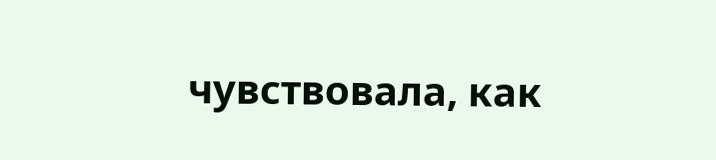чувствовала, как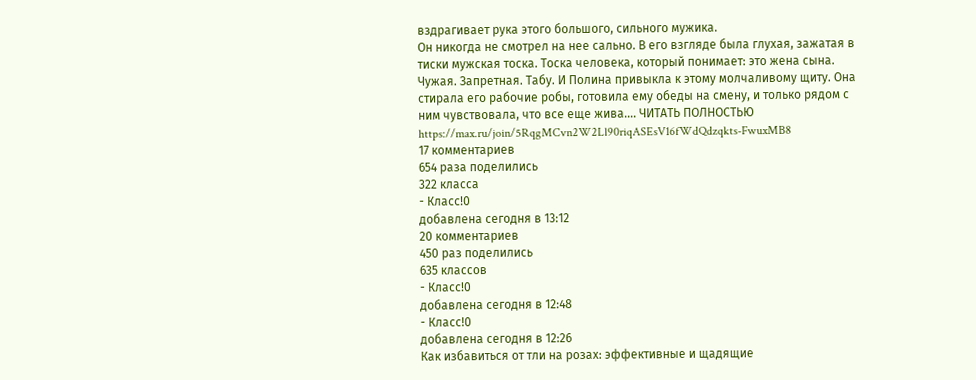вздрагивает рука этого большого, сильного мужика.
Он никогда не смотрел на нее сально. В его взгляде была глухая, зажатая в тиски мужская тоска. Тоска человека, который понимает: это жена сына. Чужая. Запретная. Табу. И Полина привыкла к этому молчаливому щиту. Она стирала его рабочие робы, готовила ему обеды на смену, и только рядом с ним чувствовала, что все еще жива.... ЧИТАТЬ ПОЛНОСТЬЮ
https://max.ru/join/5RqgMCvn2W2Ll90riqASEsV16fWdQdzqkts-FwuxMB8
17 комментариев
654 раза поделились
322 класса
- Класс!0
добавлена сегодня в 13:12
20 комментариев
450 раз поделились
635 классов
- Класс!0
добавлена сегодня в 12:48
- Класс!0
добавлена сегодня в 12:26
Как избавиться от тли на розах: эффективные и щадящие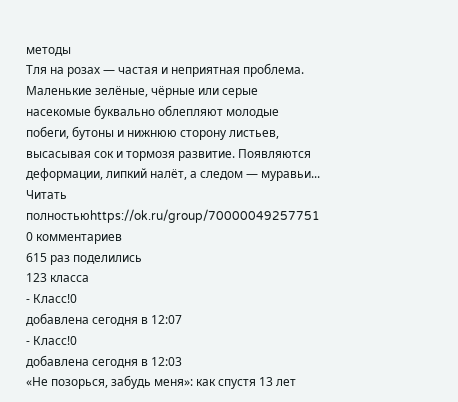методы
Тля на розах — частая и неприятная проблема. Маленькие зелёные, чёрные или серые насекомые буквально облепляют молодые побеги, бутоны и нижнюю сторону листьев, высасывая сок и тормозя развитие. Появляются деформации, липкий налёт, а следом — муравьи... Читать полностьюhttps://ok.ru/group/70000049257751
0 комментариев
615 раз поделились
123 класса
- Класс!0
добавлена сегодня в 12:07
- Класс!0
добавлена сегодня в 12:03
«Не позорься, забудь меня»: как спустя 13 лет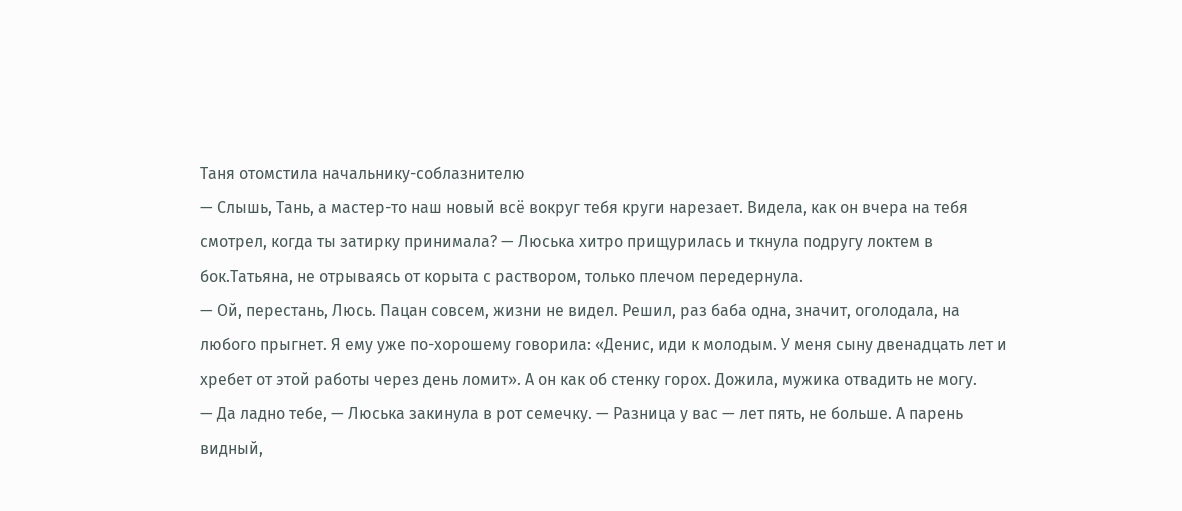Таня отомстила начальнику-соблазнителю
— Слышь, Тань, а мастер-то наш новый всё вокруг тебя круги нарезает. Видела, как он вчера на тебя смотрел, когда ты затирку принимала? — Люська хитро прищурилась и ткнула подругу локтем в бок.Татьяна, не отрываясь от корыта с раствором, только плечом передернула.
— Ой, перестань, Люсь. Пацан совсем, жизни не видел. Решил, раз баба одна, значит, оголодала, на любого прыгнет. Я ему уже по-хорошему говорила: «Денис, иди к молодым. У меня сыну двенадцать лет и хребет от этой работы через день ломит». А он как об стенку горох. Дожила, мужика отвадить не могу.
— Да ладно тебе, — Люська закинула в рот семечку. — Разница у вас — лет пять, не больше. А парень видный,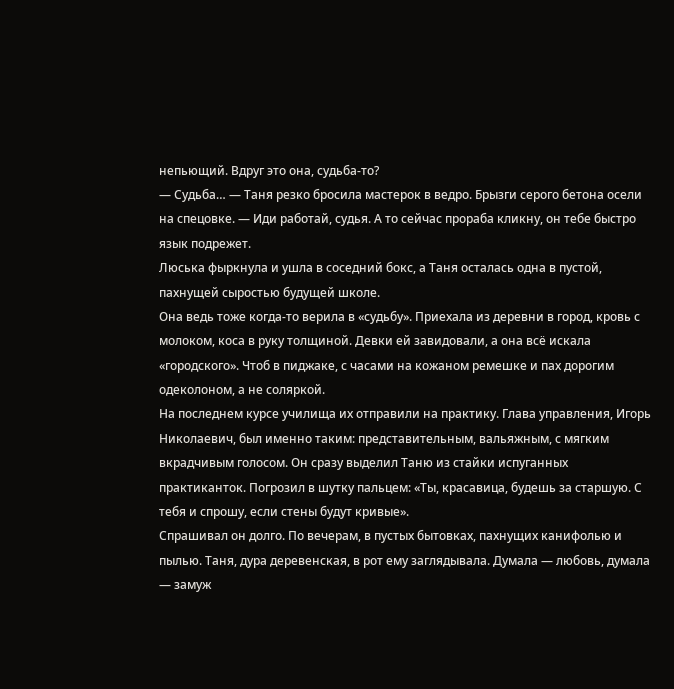непьющий. Вдруг это она, судьба-то?
— Судьба… — Таня резко бросила мастерок в ведро. Брызги серого бетона осели на спецовке. — Иди работай, судья. А то сейчас прораба кликну, он тебе быстро язык подрежет.
Люська фыркнула и ушла в соседний бокс, а Таня осталась одна в пустой, пахнущей сыростью будущей школе.
Она ведь тоже когда-то верила в «судьбу». Приехала из деревни в город, кровь с молоком, коса в руку толщиной. Девки ей завидовали, а она всё искала «городского». Чтоб в пиджаке, с часами на кожаном ремешке и пах дорогим одеколоном, а не соляркой.
На последнем курсе училища их отправили на практику. Глава управления, Игорь Николаевич, был именно таким: представительным, вальяжным, с мягким вкрадчивым голосом. Он сразу выделил Таню из стайки испуганных практиканток. Погрозил в шутку пальцем: «Ты, красавица, будешь за старшую. С тебя и спрошу, если стены будут кривые».
Спрашивал он долго. По вечерам, в пустых бытовках, пахнущих канифолью и пылью. Таня, дура деревенская, в рот ему заглядывала. Думала — любовь, думала — замуж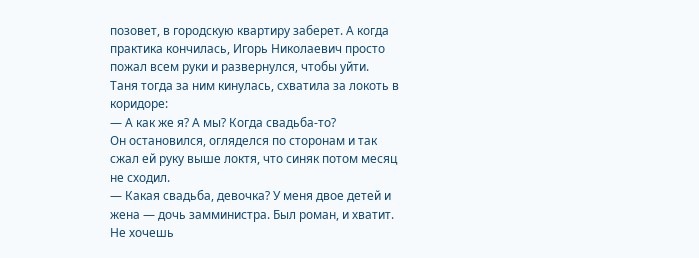позовет, в городскую квартиру заберет. А когда практика кончилась, Игорь Николаевич просто пожал всем руки и развернулся, чтобы уйти.
Таня тогда за ним кинулась, схватила за локоть в коридоре:
— А как же я? А мы? Когда свадьба-то?
Он остановился, огляделся по сторонам и так сжал ей руку выше локтя, что синяк потом месяц не сходил.
— Какая свадьба, девочка? У меня двое детей и жена — дочь замминистра. Был роман, и хватит. Не хочешь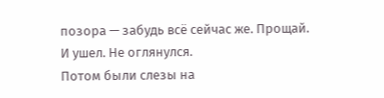позора — забудь всё сейчас же. Прощай.
И ушел. Не оглянулся.
Потом были слезы на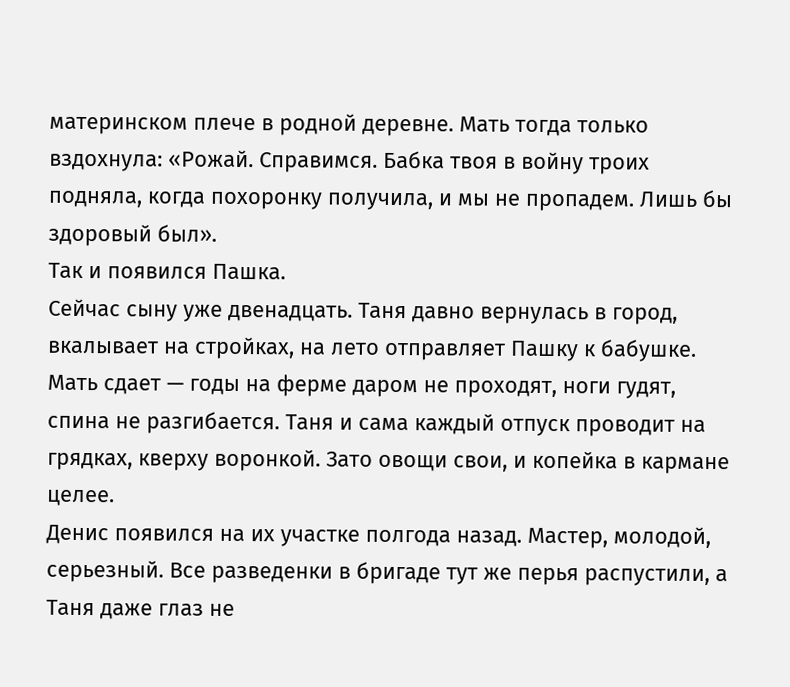материнском плече в родной деревне. Мать тогда только вздохнула: «Рожай. Справимся. Бабка твоя в войну троих подняла, когда похоронку получила, и мы не пропадем. Лишь бы здоровый был».
Так и появился Пашка.
Сейчас сыну уже двенадцать. Таня давно вернулась в город, вкалывает на стройках, на лето отправляет Пашку к бабушке. Мать сдает — годы на ферме даром не проходят, ноги гудят, спина не разгибается. Таня и сама каждый отпуск проводит на грядках, кверху воронкой. Зато овощи свои, и копейка в кармане целее.
Денис появился на их участке полгода назад. Мастер, молодой, серьезный. Все разведенки в бригаде тут же перья распустили, а Таня даже глаз не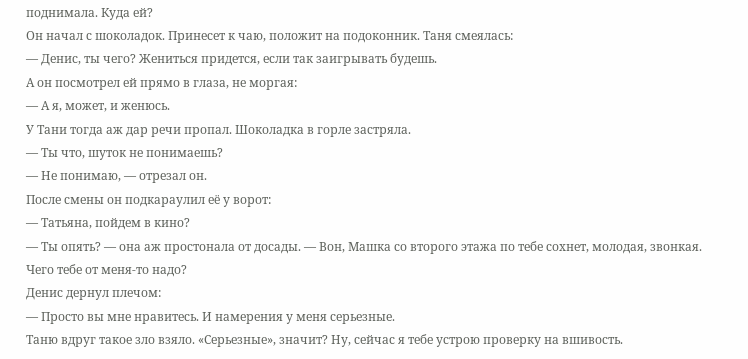поднимала. Куда ей?
Он начал с шоколадок. Принесет к чаю, положит на подоконник. Таня смеялась:
— Денис, ты чего? Жениться придется, если так заигрывать будешь.
А он посмотрел ей прямо в глаза, не моргая:
— А я, может, и женюсь.
У Тани тогда аж дар речи пропал. Шоколадка в горле застряла.
— Ты что, шуток не понимаешь?
— Не понимаю, — отрезал он.
После смены он подкараулил её у ворот:
— Татьяна, пойдем в кино?
— Ты опять? — она аж простонала от досады. — Вон, Машка со второго этажа по тебе сохнет, молодая, звонкая. Чего тебе от меня-то надо?
Денис дернул плечом:
— Просто вы мне нравитесь. И намерения у меня серьезные.
Таню вдруг такое зло взяло. «Серьезные», значит? Ну, сейчас я тебе устрою проверку на вшивость.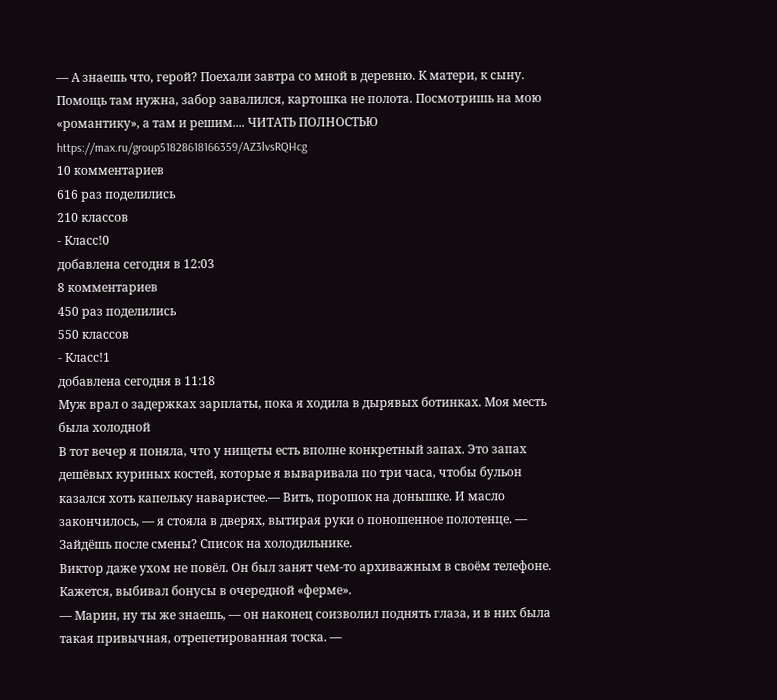— А знаешь что, герой? Поехали завтра со мной в деревню. К матери, к сыну. Помощь там нужна, забор завалился, картошка не полота. Посмотришь на мою «романтику», а там и решим.... ЧИТАТЬ ПОЛНОСТЬЮ
https://max.ru/group51828618166359/AZ3lvsRQHcg
10 комментариев
616 раз поделились
210 классов
- Класс!0
добавлена сегодня в 12:03
8 комментариев
450 раз поделились
550 классов
- Класс!1
добавлена сегодня в 11:18
Муж врал о задержках зарплаты, пока я ходила в дырявых ботинках. Моя месть была холодной
В тот вечер я поняла, что у нищеты есть вполне конкретный запах. Это запах дешёвых куриных костей, которые я вываривала по три часа, чтобы бульон казался хоть капельку наваристее.— Вить, порошок на донышке. И масло закончилось, — я стояла в дверях, вытирая руки о поношенное полотенце. — Зайдёшь после смены? Список на холодильнике.
Виктор даже ухом не повёл. Он был занят чем-то архиважным в своём телефоне. Кажется, выбивал бонусы в очередной «ферме».
— Марин, ну ты же знаешь, — он наконец соизволил поднять глаза, и в них была такая привычная, отрепетированная тоска. —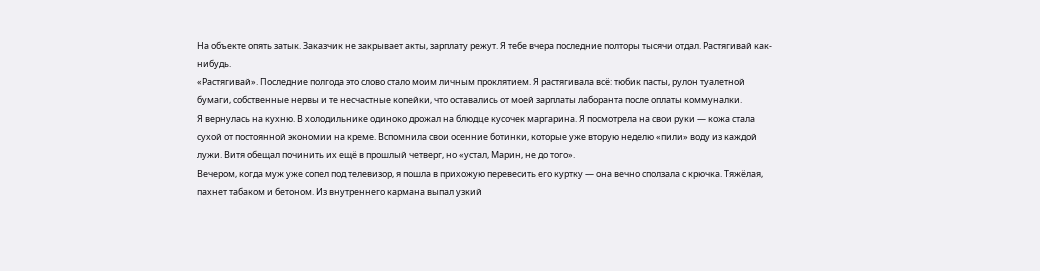На объекте опять затык. Заказчик не закрывает акты, зарплату режут. Я тебе вчера последние полторы тысячи отдал. Растягивай как-нибудь.
«Растягивай». Последние полгода это слово стало моим личным проклятием. Я растягивала всё: тюбик пасты, рулон туалетной бумаги, собственные нервы и те несчастные копейки, что оставались от моей зарплаты лаборанта после оплаты коммуналки.
Я вернулась на кухню. В холодильнике одиноко дрожал на блюдце кусочек маргарина. Я посмотрела на свои руки — кожа стала сухой от постоянной экономии на креме. Вспомнила свои осенние ботинки, которые уже вторую неделю «пили» воду из каждой лужи. Витя обещал починить их ещё в прошлый четверг, но «устал, Марин, не до того».
Вечером, когда муж уже сопел под телевизор, я пошла в прихожую перевесить его куртку — она вечно сползала с крючка. Тяжёлая, пахнет табаком и бетоном. Из внутреннего кармана выпал узкий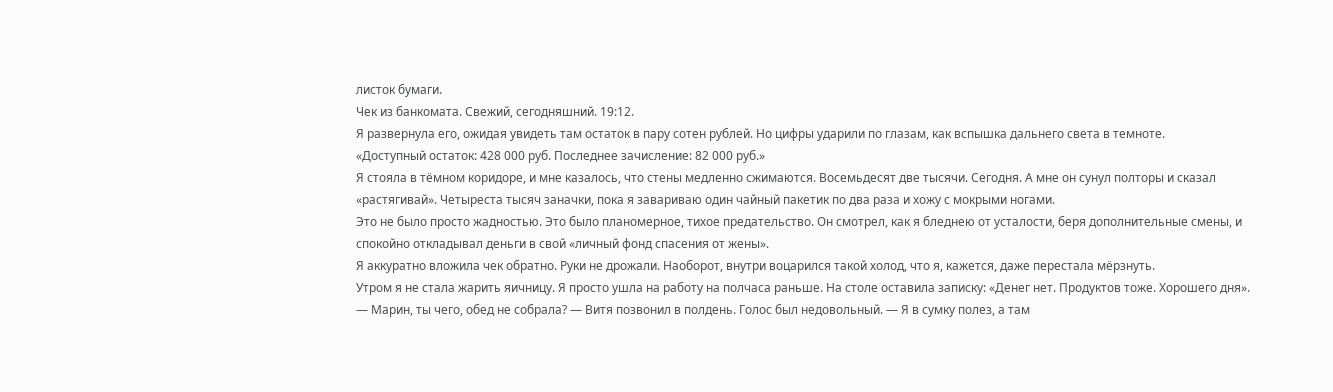листок бумаги.
Чек из банкомата. Свежий, сегодняшний. 19:12.
Я развернула его, ожидая увидеть там остаток в пару сотен рублей. Но цифры ударили по глазам, как вспышка дальнего света в темноте.
«Доступный остаток: 428 000 руб. Последнее зачисление: 82 000 руб.»
Я стояла в тёмном коридоре, и мне казалось, что стены медленно сжимаются. Восемьдесят две тысячи. Сегодня. А мне он сунул полторы и сказал «растягивай». Четыреста тысяч заначки, пока я завариваю один чайный пакетик по два раза и хожу с мокрыми ногами.
Это не было просто жадностью. Это было планомерное, тихое предательство. Он смотрел, как я бледнею от усталости, беря дополнительные смены, и спокойно откладывал деньги в свой «личный фонд спасения от жены».
Я аккуратно вложила чек обратно. Руки не дрожали. Наоборот, внутри воцарился такой холод, что я, кажется, даже перестала мёрзнуть.
Утром я не стала жарить яичницу. Я просто ушла на работу на полчаса раньше. На столе оставила записку: «Денег нет. Продуктов тоже. Хорошего дня».
— Марин, ты чего, обед не собрала? — Витя позвонил в полдень. Голос был недовольный. — Я в сумку полез, а там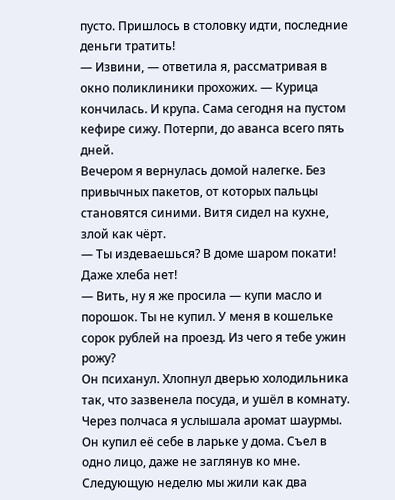пусто. Пришлось в столовку идти, последние деньги тратить!
— Извини, — ответила я, рассматривая в окно поликлиники прохожих. — Курица кончилась. И крупа. Сама сегодня на пустом кефире сижу. Потерпи, до аванса всего пять дней.
Вечером я вернулась домой налегке. Без привычных пакетов, от которых пальцы становятся синими. Витя сидел на кухне, злой как чёрт.
— Ты издеваешься? В доме шаром покати! Даже хлеба нет!
— Вить, ну я же просила — купи масло и порошок. Ты не купил. У меня в кошельке сорок рублей на проезд. Из чего я тебе ужин рожу?
Он психанул. Хлопнул дверью холодильника так, что зазвенела посуда, и ушёл в комнату. Через полчаса я услышала аромат шаурмы. Он купил её себе в ларьке у дома. Съел в одно лицо, даже не заглянув ко мне.
Следующую неделю мы жили как два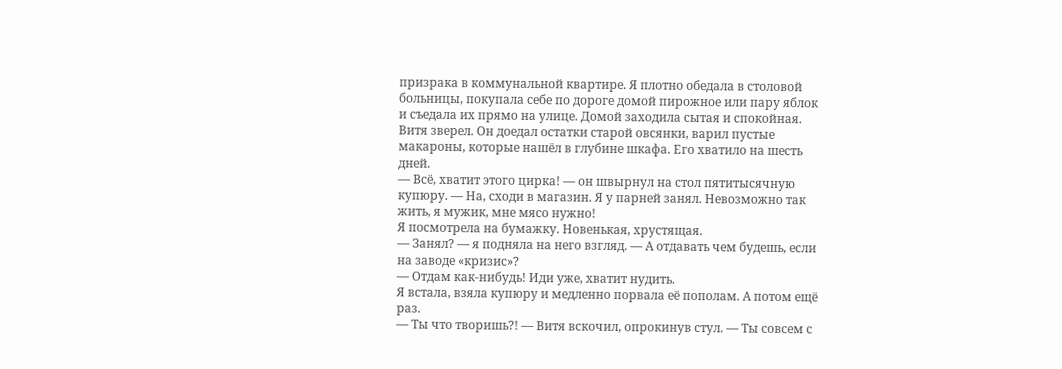призрака в коммунальной квартире. Я плотно обедала в столовой больницы, покупала себе по дороге домой пирожное или пару яблок и съедала их прямо на улице. Домой заходила сытая и спокойная.
Витя зверел. Он доедал остатки старой овсянки, варил пустые макароны, которые нашёл в глубине шкафа. Его хватило на шесть дней.
— Всё, хватит этого цирка! — он швырнул на стол пятитысячную купюру. — На, сходи в магазин. Я у парней занял. Невозможно так жить, я мужик, мне мясо нужно!
Я посмотрела на бумажку. Новенькая, хрустящая.
— Занял? — я подняла на него взгляд. — А отдавать чем будешь, если на заводе «кризис»?
— Отдам как-нибудь! Иди уже, хватит нудить.
Я встала, взяла купюру и медленно порвала её пополам. А потом ещё раз.
— Ты что творишь?! — Витя вскочил, опрокинув стул. — Ты совсем с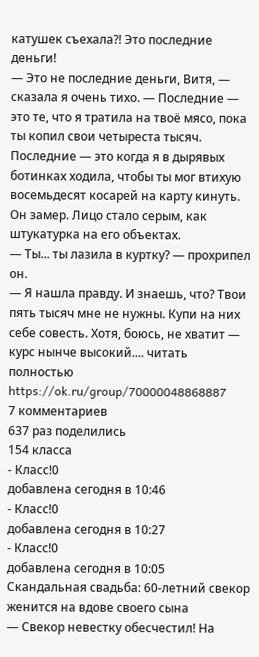катушек съехала?! Это последние деньги!
— Это не последние деньги, Витя, — сказала я очень тихо. — Последние — это те, что я тратила на твоё мясо, пока ты копил свои четыреста тысяч. Последние — это когда я в дырявых ботинках ходила, чтобы ты мог втихую восемьдесят косарей на карту кинуть.
Он замер. Лицо стало серым, как штукатурка на его объектах.
— Ты... ты лазила в куртку? — прохрипел он.
— Я нашла правду. И знаешь, что? Твои пять тысяч мне не нужны. Купи на них себе совесть. Хотя, боюсь, не хватит — курс нынче высокий.... читать полностью
https://ok.ru/group/70000048868887
7 комментариев
637 раз поделились
154 класса
- Класс!0
добавлена сегодня в 10:46
- Класс!0
добавлена сегодня в 10:27
- Класс!0
добавлена сегодня в 10:05
Скандальная свадьба: 60-летний свекор женится на вдове своего сына
— Свекор невестку обесчестил! На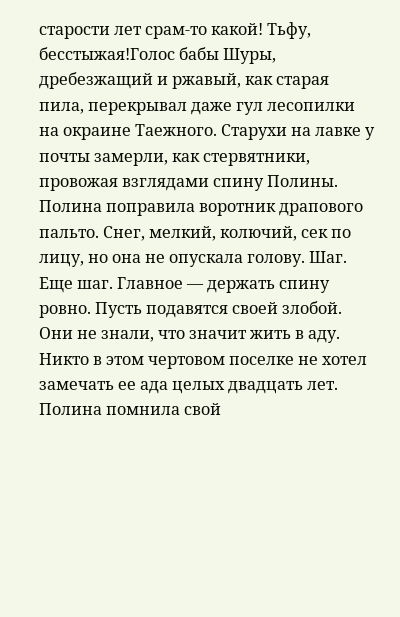старости лет срам-то какой! Тьфу, бесстыжая!Голос бабы Шуры, дребезжащий и ржавый, как старая пила, перекрывал даже гул лесопилки на окраине Таежного. Старухи на лавке у почты замерли, как стервятники, провожая взглядами спину Полины.
Полина поправила воротник драпового пальто. Снег, мелкий, колючий, сек по лицу, но она не опускала голову. Шаг. Еще шаг. Главное — держать спину ровно. Пусть подавятся своей злобой.
Они не знали, что значит жить в аду. Никто в этом чертовом поселке не хотел замечать ее ада целых двадцать лет.
Полина помнила свой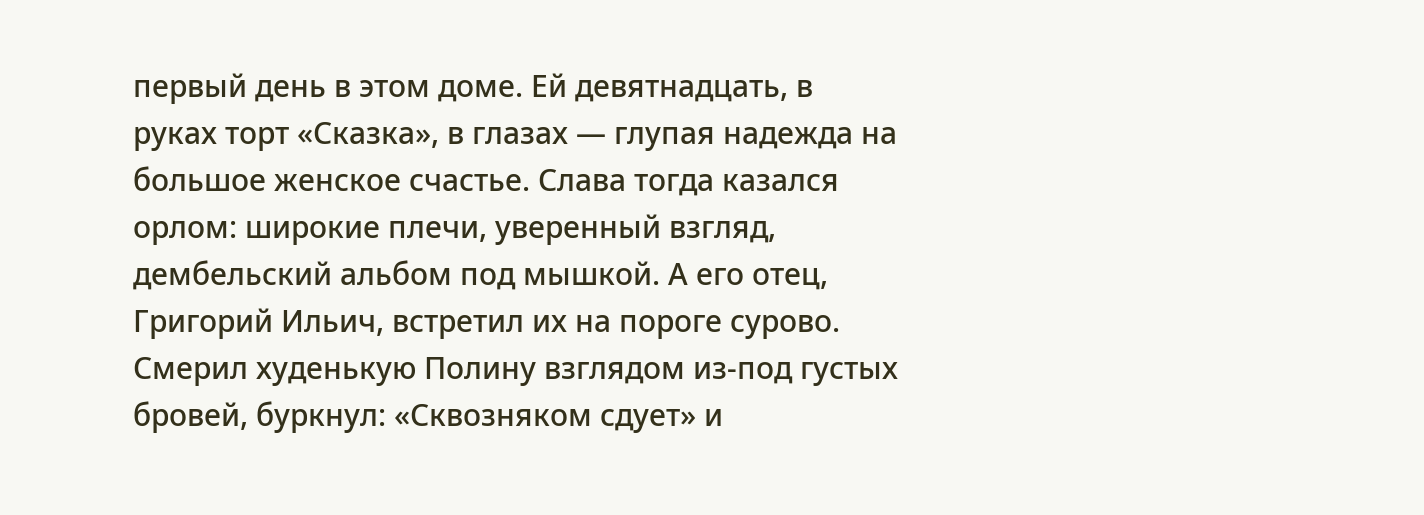первый день в этом доме. Ей девятнадцать, в руках торт «Сказка», в глазах — глупая надежда на большое женское счастье. Слава тогда казался орлом: широкие плечи, уверенный взгляд, дембельский альбом под мышкой. А его отец, Григорий Ильич, встретил их на пороге сурово. Смерил худенькую Полину взглядом из-под густых бровей, буркнул: «Сквозняком сдует» и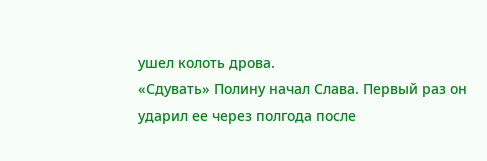ушел колоть дрова.
«Сдувать» Полину начал Слава. Первый раз он ударил ее через полгода после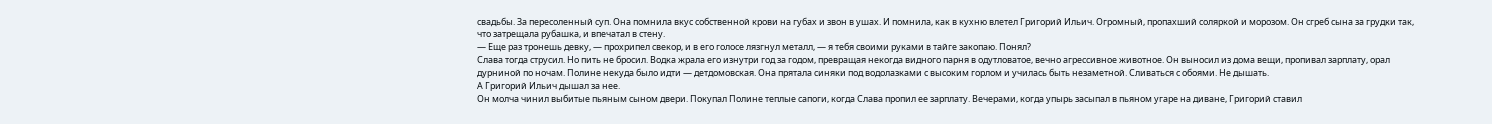свадьбы. За пересоленный суп. Она помнила вкус собственной крови на губах и звон в ушах. И помнила, как в кухню влетел Григорий Ильич. Огромный, пропахший соляркой и морозом. Он сгреб сына за грудки так, что затрещала рубашка, и впечатал в стену.
— Еще раз тронешь девку, — прохрипел свекор, и в его голосе лязгнул металл, — я тебя своими руками в тайге закопаю. Понял?
Слава тогда струсил. Но пить не бросил. Водка жрала его изнутри год за годом, превращая некогда видного парня в одутловатое, вечно агрессивное животное. Он выносил из дома вещи, пропивал зарплату, орал дурниной по ночам. Полине некуда было идти — детдомовская. Она прятала синяки под водолазками с высоким горлом и училась быть незаметной. Сливаться с обоями. Не дышать.
А Григорий Ильич дышал за нее.
Он молча чинил выбитые пьяным сыном двери. Покупал Полине теплые сапоги, когда Слава пропил ее зарплату. Вечерами, когда упырь засыпал в пьяном угаре на диване, Григорий ставил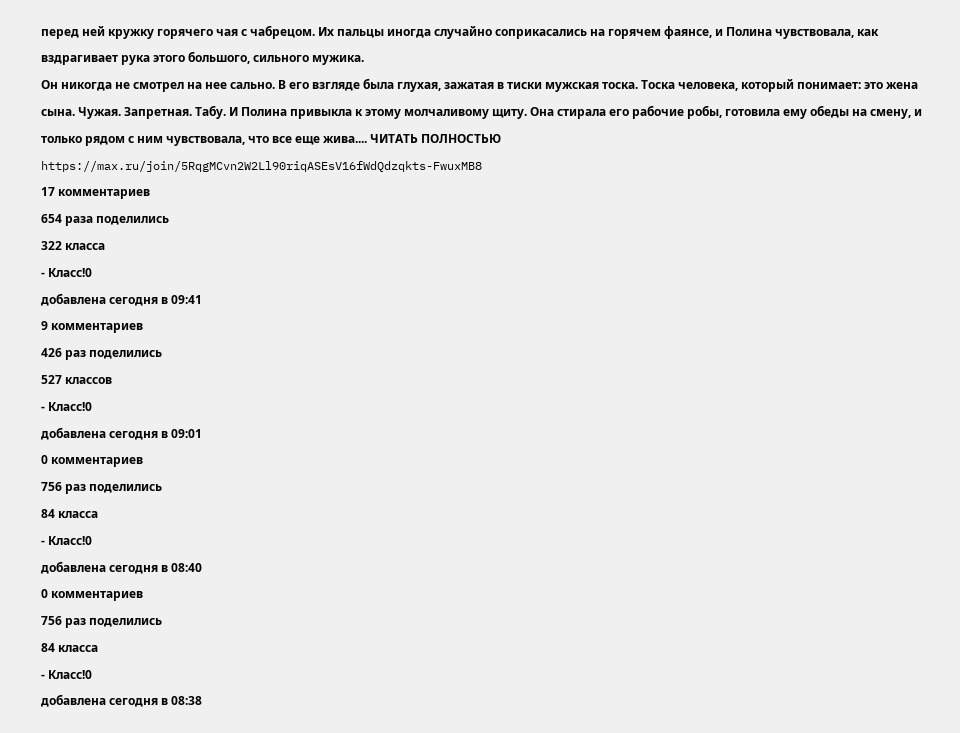перед ней кружку горячего чая с чабрецом. Их пальцы иногда случайно соприкасались на горячем фаянсе, и Полина чувствовала, как вздрагивает рука этого большого, сильного мужика.
Он никогда не смотрел на нее сально. В его взгляде была глухая, зажатая в тиски мужская тоска. Тоска человека, который понимает: это жена сына. Чужая. Запретная. Табу. И Полина привыкла к этому молчаливому щиту. Она стирала его рабочие робы, готовила ему обеды на смену, и только рядом с ним чувствовала, что все еще жива.... ЧИТАТЬ ПОЛНОСТЬЮ
https://max.ru/join/5RqgMCvn2W2Ll90riqASEsV16fWdQdzqkts-FwuxMB8
17 комментариев
654 раза поделились
322 класса
- Класс!0
добавлена сегодня в 09:41
9 комментариев
426 раз поделились
527 классов
- Класс!0
добавлена сегодня в 09:01
0 комментариев
756 раз поделились
84 класса
- Класс!0
добавлена сегодня в 08:40
0 комментариев
756 раз поделились
84 класса
- Класс!0
добавлена сегодня в 08:38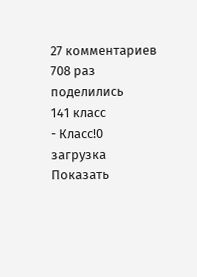27 комментариев
708 раз поделились
141 класс
- Класс!0
загрузка
Показать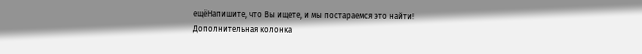ещёНапишите, что Вы ищете, и мы постараемся это найти!
Дополнительная колонка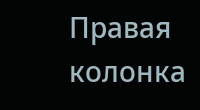Правая колонка